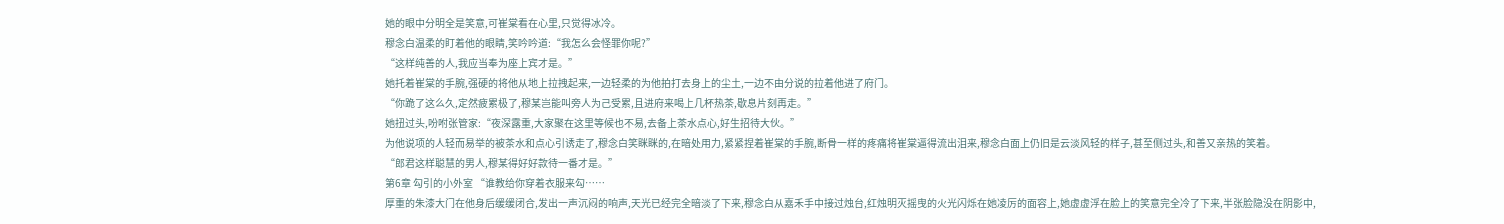她的眼中分明全是笑意,可崔棠看在心里,只觉得冰冷。
穆念白温柔的盯着他的眼睛,笑吟吟道:“我怎么会怪罪你呢?”
“这样纯善的人,我应当奉为座上宾才是。”
她托着崔棠的手腕,强硬的将他从地上拉拽起来,一边轻柔的为他拍打去身上的尘土,一边不由分说的拉着他进了府门。
“你跪了这么久,定然疲累极了,穆某岂能叫旁人为己受累,且进府来喝上几杯热茶,歇息片刻再走。”
她扭过头,吩咐张管家:“夜深露重,大家聚在这里等候也不易,去备上茶水点心,好生招待大伙。”
为他说项的人轻而易举的被茶水和点心引诱走了,穆念白笑眯眯的,在暗处用力,紧紧捏着崔棠的手腕,断骨一样的疼痛将崔棠逼得流出泪来,穆念白面上仍旧是云淡风轻的样子,甚至侧过头,和善又亲热的笑着。
“郎君这样聪慧的男人,穆某得好好款待一番才是。”
第6章 勾引的小外室 “谁教给你穿着衣服来勾……
厚重的朱漆大门在他身后缓缓闭合,发出一声沉闷的响声,天光已经完全暗淡了下来,穆念白从嘉禾手中接过烛台,红烛明灭摇曳的火光闪烁在她凌厉的面容上,她虚虚浮在脸上的笑意完全冷了下来,半张脸隐没在阴影中,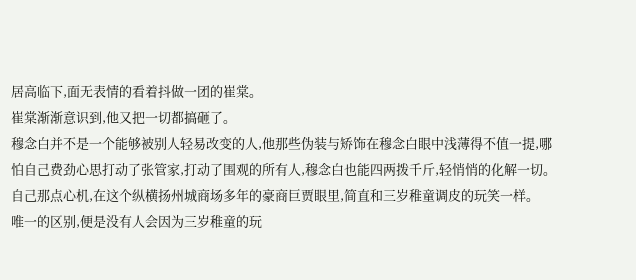居高临下,面无表情的看着抖做一团的崔棠。
崔棠渐渐意识到,他又把一切都搞砸了。
穆念白并不是一个能够被别人轻易改变的人,他那些伪装与矫饰在穆念白眼中浅薄得不值一提,哪怕自己费劲心思打动了张管家,打动了围观的所有人,穆念白也能四两拨千斤,轻悄悄的化解一切。
自己那点心机,在这个纵横扬州城商场多年的豪商巨贾眼里,简直和三岁稚童调皮的玩笑一样。
唯一的区别,便是没有人会因为三岁稚童的玩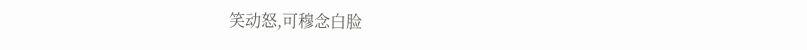笑动怒,可穆念白脸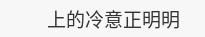上的冷意正明明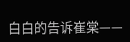白白的告诉崔棠——